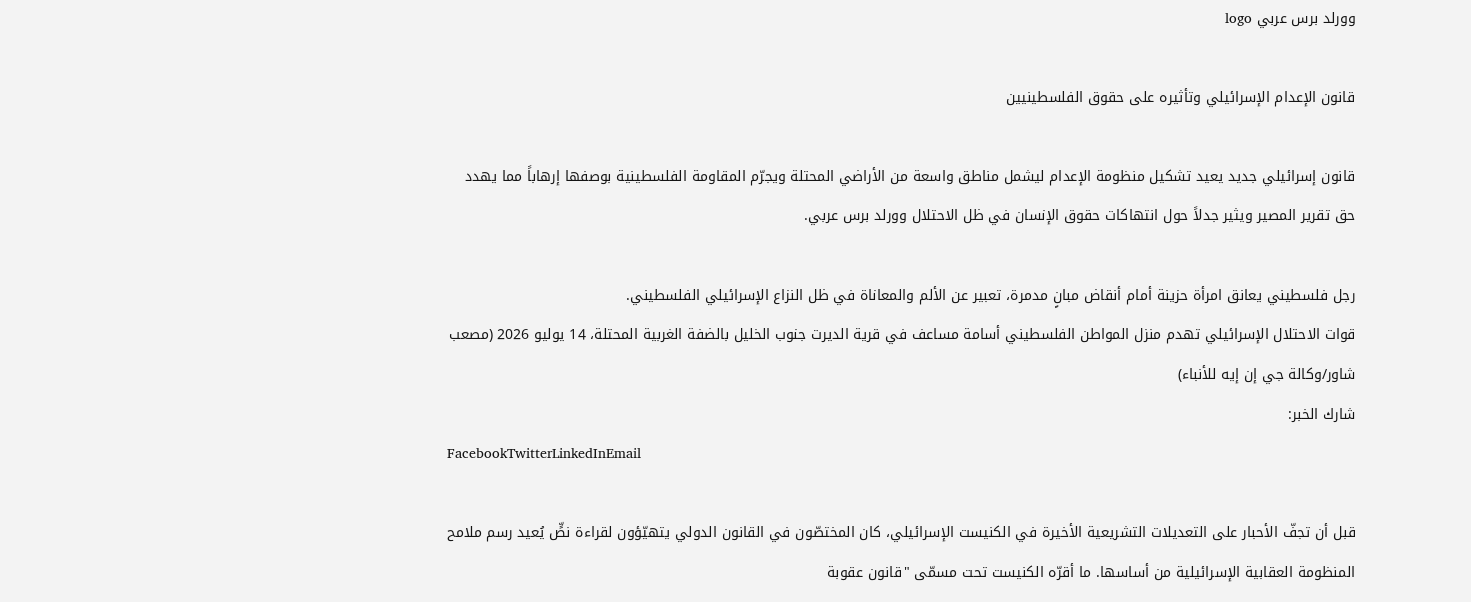وورلد برس عربي logo

قانون الإعدام الإسرائيلي وتأثيره على حقوق الفلسطينيين

قانون إسرائيلي جديد يعيد تشكيل منظومة الإعدام ليشمل مناطق واسعة من الأراضي المحتلة ويجرّم المقاومة الفلسطينية بوصفها إرهاباً مما يهدد حق تقرير المصير ويثير جدلاً حول انتهاكات حقوق الإنسان في ظل الاحتلال وورلد برس عربي.

رجل فلسطيني يعانق امرأة حزينة أمام أنقاض مبانٍ مدمرة، تعبير عن الألم والمعاناة في ظل النزاع الإسرائيلي الفلسطيني.
قوات الاحتلال الإسرائيلي تهدم منزل المواطن الفلسطيني أسامة مساعف في قرية الديرت جنوب الخليل بالضفة الغربية المحتلة، 14 يوليو 2026 (مصعب شاور/وكالة جي إن إيه للأنباء)
شارك الخبر:
FacebookTwitterLinkedInEmail

قبل أن تجفّ الأحبار على التعديلات التشريعية الأخيرة في الكنيست الإسرائيلي، كان المختصّون في القانون الدولي يتهيّؤون لقراءة نصٍّ يُعيد رسم ملامح المنظومة العقابية الإسرائيلية من أساسها. ما أقرّه الكنيست تحت مسمّى "قانون عقوبة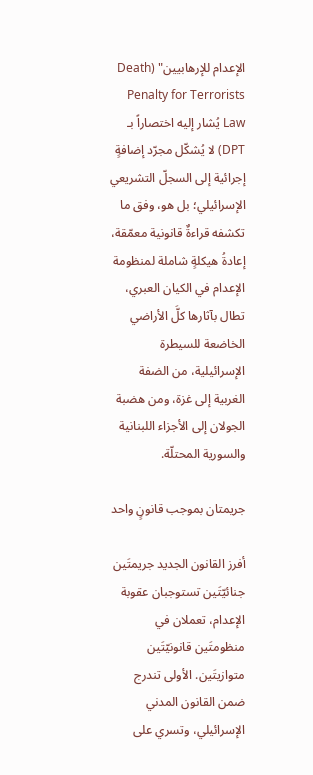الإعدام للإرهابيين" (Death Penalty for Terrorists Law يُشار إليه اختصاراً بـ DPT) لا يُشكّل مجرّد إضافةٍ إجرائية إلى السجلّ التشريعي الإسرائيلي؛ بل هو، وفق ما تكشفه قراءةٌ قانونية معمّقة، إعادةُ هيكلةٍ شاملة لمنظومة الإعدام في الكيان العبري، تطال بآثارها كلَّ الأراضي الخاضعة للسيطرة الإسرائيلية، من الضفة الغربية إلى غزة، ومن هضبة الجولان إلى الأجزاء اللبنانية والسورية المحتلّة.

جريمتان بموجب قانونٍ واحد

أفرز القانون الجديد جريمتَين جنائيّتَين تستوجبان عقوبة الإعدام، تعملان في منظومتَين قانونيّتَين متوازيتَين. الأولى تندرج ضمن القانون المدني الإسرائيلي، وتسري على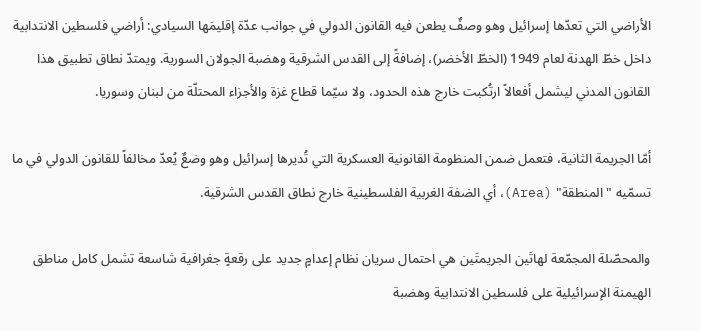الأراضي التي تعدّها إسرائيل وهو وصفٌ يطعن فيه القانون الدولي في جوانب عدّة إقليمَها السيادي: أراضي فلسطين الانتدابية داخل خطّ الهدنة لعام 1949 (الخطّ الأخضر)، إضافةً إلى القدس الشرقية وهضبة الجولان السورية. ويمتدّ نطاق تطبيق هذا القانون المدني ليشمل أفعالاً ارتُكبت خارج هذه الحدود، ولا سيّما قطاع غزة والأجزاء المحتلّة من لبنان وسوريا.

أمّا الجريمة الثانية، فتعمل ضمن المنظومة القانونية العسكرية التي تُديرها إسرائيل وهو وضعٌ يُعدّ مخالفاً للقانون الدولي في ما تسمّيه "المنطقة" (Area)، أي الضفة الغربية الفلسطينية خارج نطاق القدس الشرقية.

والمحصّلة المجمّعة لهاتَين الجريمتَين هي احتمال سريان نظام إعدامٍ جديد على رقعةٍ جغرافية شاسعة تشمل كامل مناطق الهيمنة الإسرائيلية على فلسطين الانتدابية وهضبة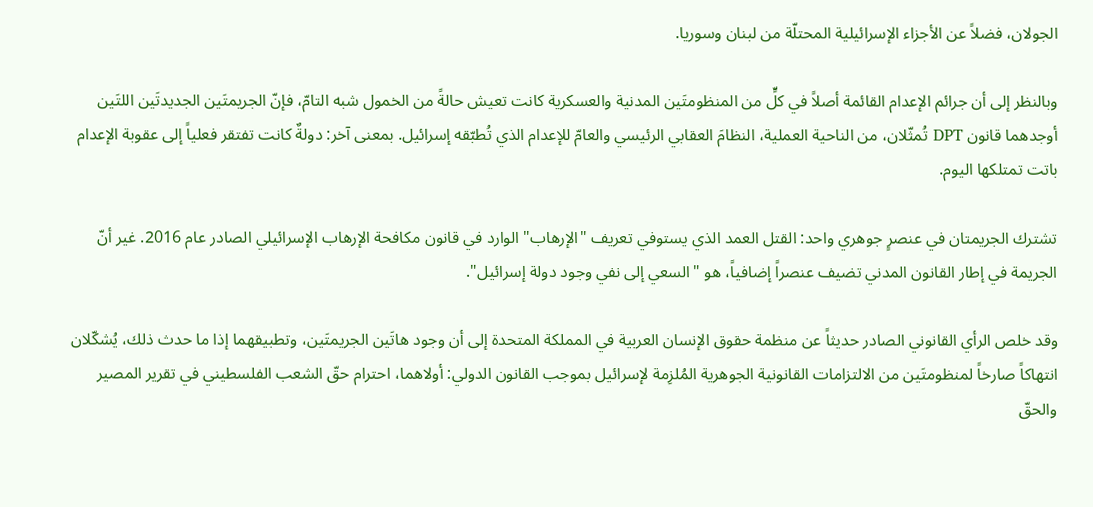الجولان، فضلاً عن الأجزاء الإسرائيلية المحتلّة من لبنان وسوريا.

وبالنظر إلى أن جرائم الإعدام القائمة أصلاً في كلٍّ من المنظومتَين المدنية والعسكرية كانت تعيش حالةً من الخمول شبه التامّ، فإنّ الجريمتَين الجديدتَين اللتَين أوجدهما قانون DPT تُمثّلان، من الناحية العملية، النظامَ العقابي الرئيسي والعامّ للإعدام الذي تُطبّقه إسرائيل. بمعنى آخر: دولةٌ كانت تفتقر فعلياً إلى عقوبة الإعدام باتت تمتلكها اليوم.

تشترك الجريمتان في عنصرٍ جوهري واحد: القتل العمد الذي يستوفي تعريف "الإرهاب" الوارد في قانون مكافحة الإرهاب الإسرائيلي الصادر عام 2016. غير أنّ الجريمة في إطار القانون المدني تضيف عنصراً إضافياً، هو "السعي إلى نفي وجود دولة إسرائيل".

وقد خلص الرأي القانوني الصادر حديثاً عن منظمة حقوق الإنسان العربية في المملكة المتحدة إلى أن وجود هاتَين الجريمتَين، وتطبيقهما إذا ما حدث ذلك، يُشكّلان انتهاكاً صارخاً لمنظومتَين من الالتزامات القانونية الجوهرية المُلزِمة لإسرائيل بموجب القانون الدولي: أولاهما، احترام حقّ الشعب الفلسطيني في تقرير المصير والحقّ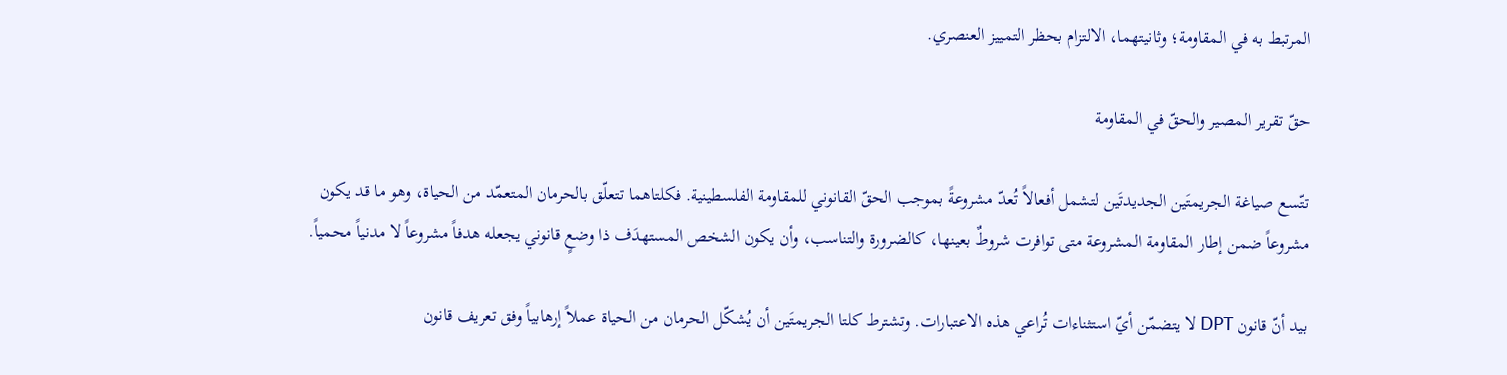المرتبط به في المقاومة؛ وثانيتهما، الالتزام بحظر التمييز العنصري.

حقّ تقرير المصير والحقّ في المقاومة

تتّسع صياغة الجريمتَين الجديدتَين لتشمل أفعالاً تُعدّ مشروعةً بموجب الحقّ القانوني للمقاومة الفلسطينية. فكلتاهما تتعلّق بالحرمان المتعمّد من الحياة، وهو ما قد يكون مشروعاً ضمن إطار المقاومة المشروعة متى توافرت شروطٌ بعينها، كالضرورة والتناسب، وأن يكون الشخص المستهدَف ذا وضعٍ قانوني يجعله هدفاً مشروعاً لا مدنياً محمياً.

بيد أنّ قانون DPT لا يتضمّن أيّ استثناءات تُراعي هذه الاعتبارات. وتشترط كلتا الجريمتَين أن يُشكّل الحرمان من الحياة عملاً إرهابياً وفق تعريف قانون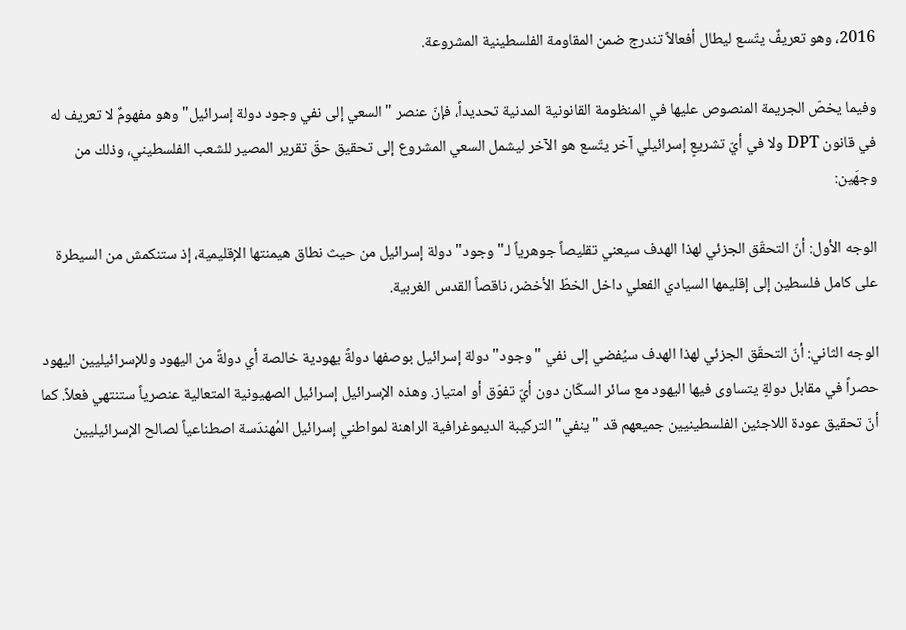2016، وهو تعريفٌ يتّسع ليطال أفعالاً تندرج ضمن المقاومة الفلسطينية المشروعة.

وفيما يخصّ الجريمة المنصوص عليها في المنظومة القانونية المدنية تحديداً، فإنّ عنصر "السعي إلى نفي وجود دولة إسرائيل" وهو مفهومٌ لا تعريف له في قانون DPT ولا في أيّ تشريعٍ إسرائيلي آخر يتّسع هو الآخر ليشمل السعي المشروع إلى تحقيق حقّ تقرير المصير للشعب الفلسطيني، وذلك من وجهَين:

الوجه الأول: أنّ التحقّق الجزئي لهذا الهدف سيعني تقليصاً جوهرياً لـ"وجود" دولة إسرائيل من حيث نطاق هيمنتها الإقليمية، إذ ستنكمش من السيطرة على كامل فلسطين إلى إقليمها السيادي الفعلي داخل الخطّ الأخضر، ناقصاً القدس الغربية.

الوجه الثاني: أنّ التحقّق الجزئي لهذا الهدف سيُفضي إلى نفي "وجود" دولة إسرائيل بوصفها دولةً يهودية خالصة أي دولةً من اليهود وللإسرائيليين اليهود حصراً في مقابل دولةٍ يتساوى فيها اليهود مع سائر السكّان دون أيّ تفوّق أو امتياز. وهذه الإسرائيل إسرائيل الصهيونية المتعالية عنصرياً ستنتهي فعلاً. كما أنّ تحقيق عودة اللاجئين الفلسطينيين جميعهم قد "ينفي" التركيبة الديموغرافية الراهنة لمواطني إسرائيل المُهندَسة اصطناعياً لصالح الإسرائيليين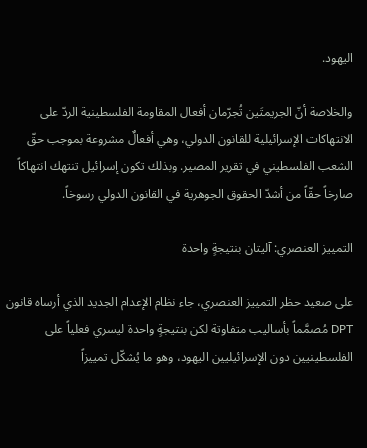اليهود.

والخلاصة أنّ الجريمتَين تُجرّمان أفعال المقاومة الفلسطينية الردّ على الانتهاكات الإسرائيلية للقانون الدولي، وهي أفعالٌ مشروعة بموجب حقّ الشعب الفلسطيني في تقرير المصير. وبذلك تكون إسرائيل تنتهك انتهاكاً صارخاً حقّاً من أشدّ الحقوق الجوهرية في القانون الدولي رسوخاً.

التمييز العنصري: آليتان بنتيجةٍ واحدة

على صعيد حظر التمييز العنصري، جاء نظام الإعدام الجديد الذي أرساه قانون DPT مُصمَّماً بأساليب متفاوتة لكن بنتيجةٍ واحدة ليسري فعلياً على الفلسطينيين دون الإسرائيليين اليهود، وهو ما يُشكّل تمييزاً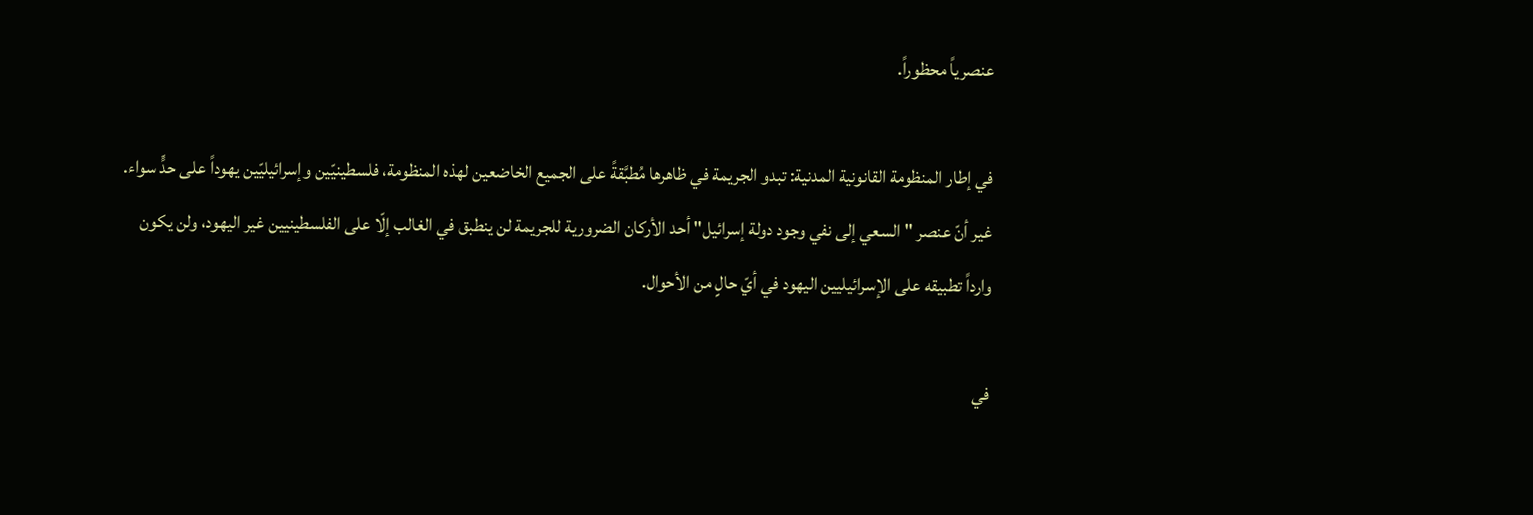عنصرياً محظوراً.

في إطار المنظومة القانونية المدنية: تبدو الجريمة في ظاهرها مُطبَّقةً على الجميع الخاضعين لهذه المنظومة، فلسطينيّين وإسرائيليّين يهوداً على حدٍّ سواء. غير أنّ عنصر "السعي إلى نفي وجود دولة إسرائيل" أحد الأركان الضرورية للجريمة لن ينطبق في الغالب إلّا على الفلسطينيين غير اليهود، ولن يكون وارداً تطبيقه على الإسرائيليين اليهود في أيّ حالٍ من الأحوال.

في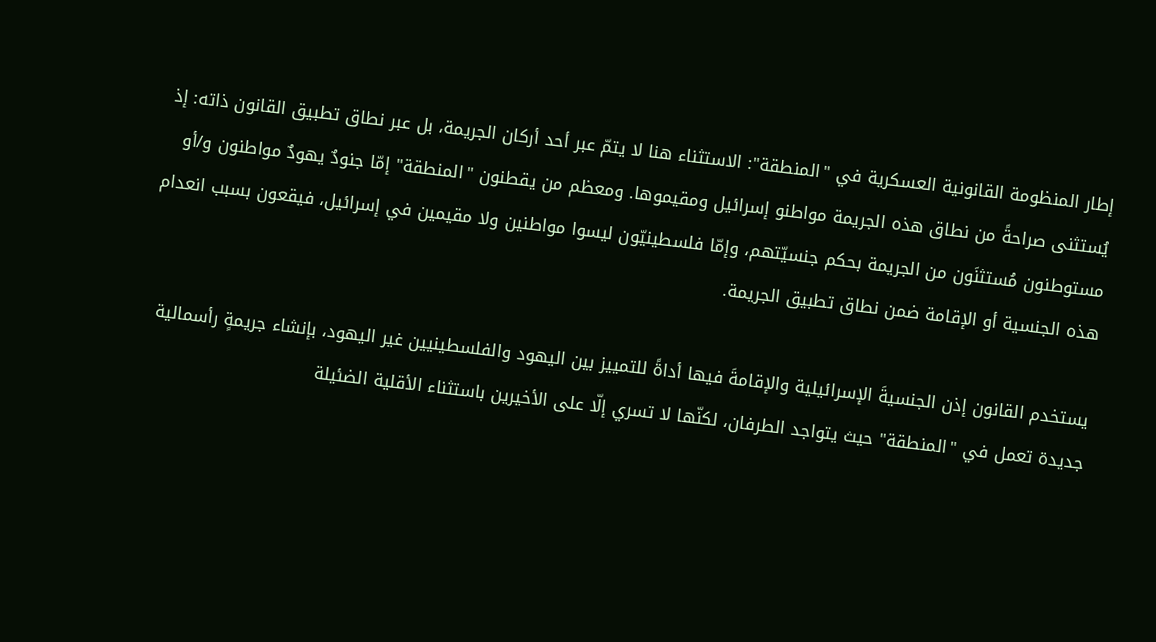إطار المنظومة القانونية العسكرية في "المنطقة": الاستثناء هنا لا يتمّ عبر أحد أركان الجريمة، بل عبر نطاق تطبيق القانون ذاته: إذ يُستثنى صراحةً من نطاق هذه الجريمة مواطنو إسرائيل ومقيموها. ومعظم من يقطنون "المنطقة" إمّا جنودٌ يهودٌ مواطنون و/أو مستوطنون مُستثنَون من الجريمة بحكم جنسيّتهم، وإمّا فلسطينيّون ليسوا مواطنين ولا مقيمين في إسرائيل، فيقعون بسبب انعدام هذه الجنسية أو الإقامة ضمن نطاق تطبيق الجريمة.

يستخدم القانون إذن الجنسيةَ الإسرائيلية والإقامةَ فيها أداةً للتمييز بين اليهود والفلسطينيين غير اليهود، بإنشاء جريمةٍ رأسمالية جديدة تعمل في "المنطقة" حيث يتواجد الطرفان، لكنّها لا تسري إلّا على الأخيرين باستثناء الأقلية الضئيلة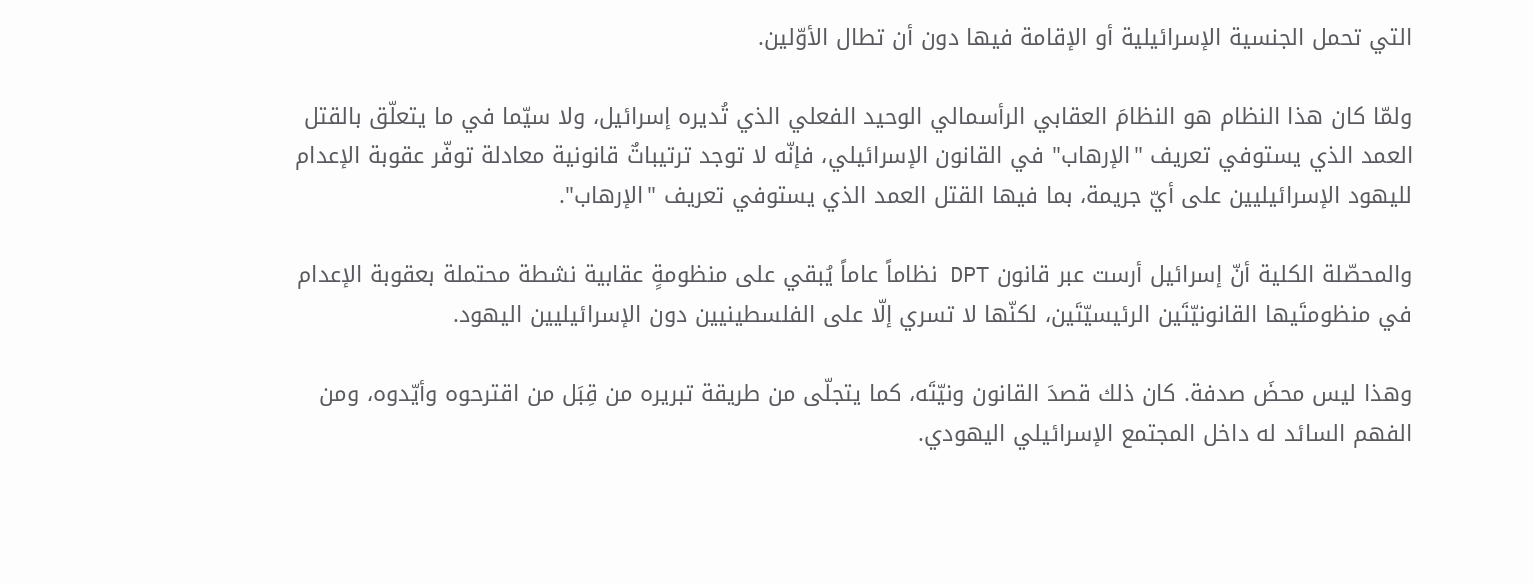التي تحمل الجنسية الإسرائيلية أو الإقامة فيها دون أن تطال الأوّلين.

ولمّا كان هذا النظام هو النظامَ العقابي الرأسمالي الوحيد الفعلي الذي تُديره إسرائيل، ولا سيّما في ما يتعلّق بالقتل العمد الذي يستوفي تعريف "الإرهاب" في القانون الإسرائيلي، فإنّه لا توجد ترتيباتٌ قانونية معادلة توفّر عقوبة الإعدام لليهود الإسرائيليين على أيّ جريمة، بما فيها القتل العمد الذي يستوفي تعريف "الإرهاب".

والمحصّلة الكلية أنّ إسرائيل أرست عبر قانون DPT نظاماً عاماً يُبقي على منظومةٍ عقابية نشطة محتملة بعقوبة الإعدام في منظومتَيها القانونيّتَين الرئيسيّتَين، لكنّها لا تسري إلّا على الفلسطينيين دون الإسرائيليين اليهود.

وهذا ليس محضَ صدفة. كان ذلك قصدَ القانون ونيّتَه، كما يتجلّى من طريقة تبريره من قِبَل من اقترحوه وأيّدوه، ومن الفهم السائد له داخل المجتمع الإسرائيلي اليهودي.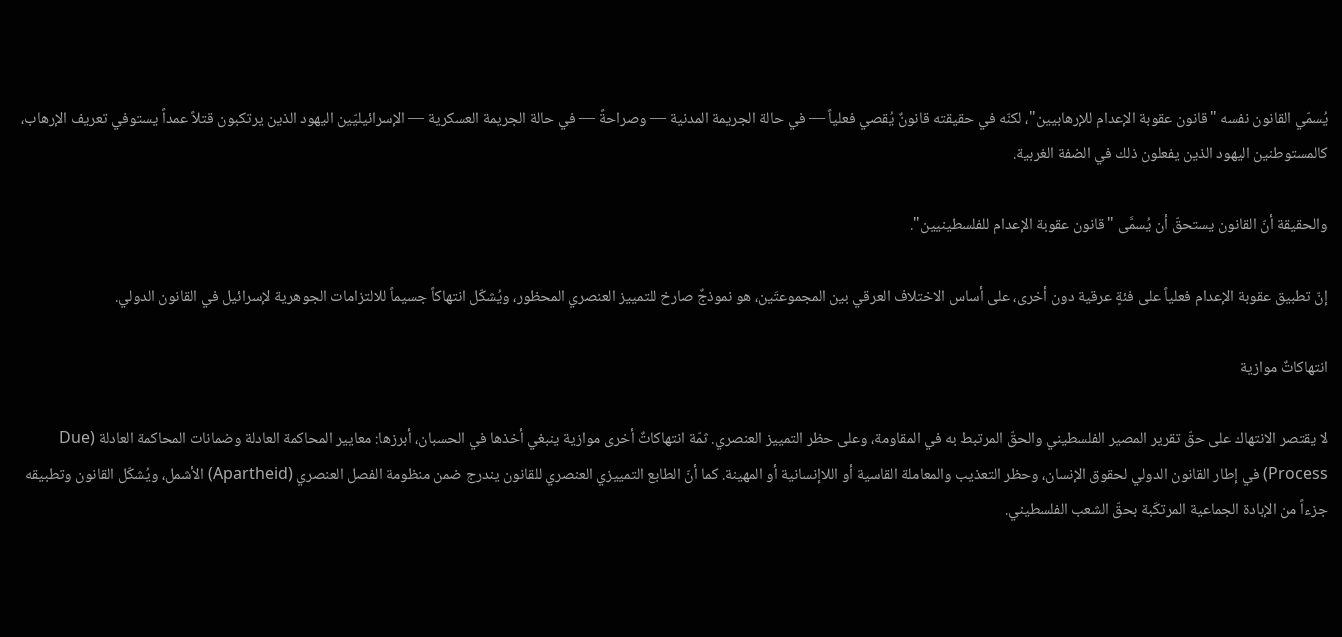يُسمّي القانون نفسه "قانون عقوبة الإعدام للإرهابيين"، لكنّه في حقيقته قانونٌ يُقصي فعلياً — في حالة الجريمة المدنية — وصراحةً — في حالة الجريمة العسكرية — الإسرائيليّين اليهود الذين يرتكبون قتلاً عمداً يستوفي تعريف الإرهاب، كالمستوطنين اليهود الذين يفعلون ذلك في الضفة الغربية.

والحقيقة أنّ القانون يستحقّ أن يُسمَّى "قانون عقوبة الإعدام للفلسطينيين".

إنّ تطبيق عقوبة الإعدام فعلياً على فئةٍ عرقية دون أخرى، على أساس الاختلاف العرقي بين المجموعتَين، هو نموذجٌ صارخ للتمييز العنصري المحظور، ويُشكّل انتهاكاً جسيماً للالتزامات الجوهرية لإسرائيل في القانون الدولي.

انتهاكاتٌ موازية

لا يقتصر الانتهاك على حقّ تقرير المصير الفلسطيني والحقّ المرتبط به في المقاومة، وعلى حظر التمييز العنصري. ثمّة انتهاكاتٌ أخرى موازية ينبغي أخذها في الحسبان، أبرزها: معايير المحاكمة العادلة وضمانات المحاكمة العادلة (Due Process) في إطار القانون الدولي لحقوق الإنسان، وحظر التعذيب والمعاملة القاسية أو اللاإنسانية أو المهينة. كما أنّ الطابع التمييزي العنصري للقانون يندرج ضمن منظومة الفصل العنصري (Apartheid) الأشمل، ويُشكّل القانون وتطبيقه جزءاً من الإبادة الجماعية المرتكَبة بحقّ الشعب الفلسطيني.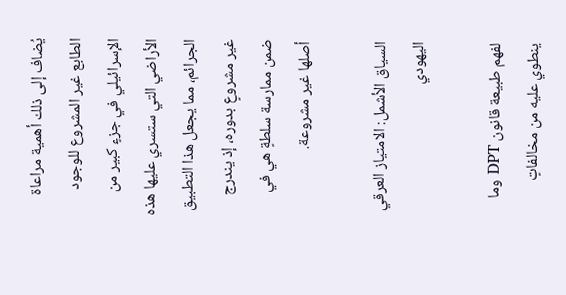يُضاف إلى ذلك أهمية مراعاة الطابع غير المشروع للوجود الإسرائيلي في جزءٍ كبير من الأراضي التي ستسري عليها هذه الجرائم، مما يجعل هذا التطبيق غير مشروعٍ بدوره، إذ يندرج ضمن ممارسة سلطةٍ هي في أصلها غير مشروعة.

السياق الأشمل: الامتياز العرقي اليهودي

لفهم طبيعة قانون DPT وما ينطوي عليه من مخالفاتٍ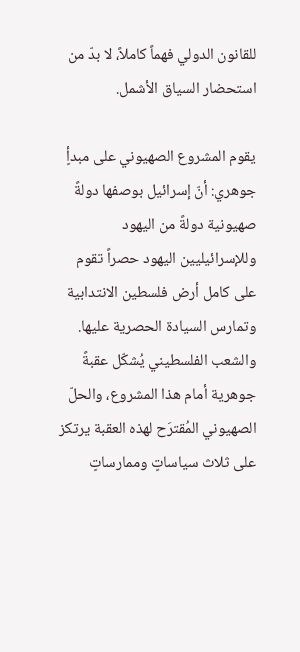للقانون الدولي فهماً كاملاً، لا بدّ من استحضار السياق الأشمل.

يقوم المشروع الصهيوني على مبدأٍ جوهري: أنّ إسرائيل بوصفها دولةً صهيونية دولةً من اليهود وللإسرائيليين اليهود حصراً تقوم على كامل أرض فلسطين الانتدابية وتمارس السيادة الحصرية عليها. والشعب الفلسطيني يُشكّل عقبةً جوهرية أمام هذا المشروع، والحلّ الصهيوني المُقترَح لهذه العقبة يرتكز على ثلاث سياساتٍ وممارساتٍ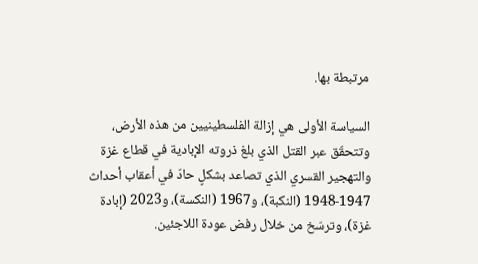مرتبطة بها.

السياسة الأولى هي إزالة الفلسطينيين من هذه الأرض، وتتحقّق عبر القتل الذي بلغ ذروته الإبادية في قطاع غزة والتهجير القسري الذي تصاعد بشكلٍ حادّ في أعقاب أحداث 1947-1948 (النكبة)، و1967 (النكسة)، و2023 (إبادة غزة)، وترسّخ من خلال رفض عودة اللاجئين.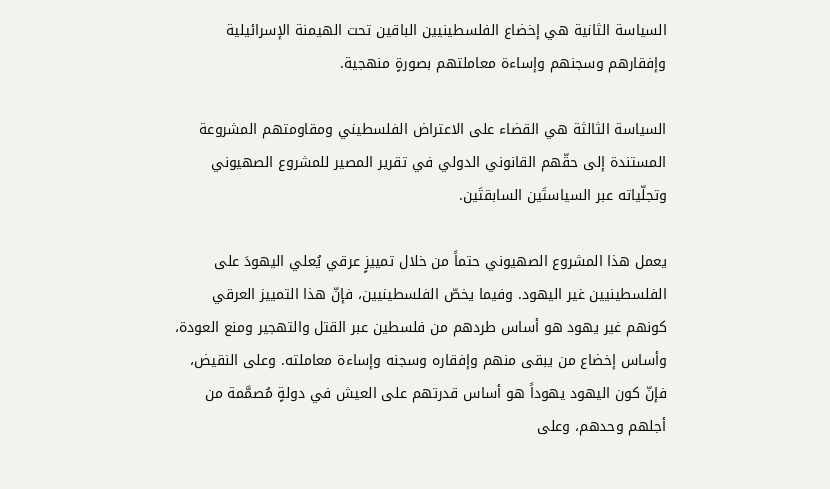السياسة الثانية هي إخضاع الفلسطينيين الباقين تحت الهيمنة الإسرائيلية وإفقارهم وسجنهم وإساءة معاملتهم بصورةٍ منهجية.

السياسة الثالثة هي القضاء على الاعتراض الفلسطيني ومقاومتهم المشروعة المستندة إلى حقّهم القانوني الدولي في تقرير المصير للمشروع الصهيوني وتجلّياته عبر السياستَين السابقتَين.

يعمل هذا المشروع الصهيوني حتماً من خلال تمييزٍ عرقي يُعلي اليهودَ على الفلسطينيين غير اليهود. وفيما يخصّ الفلسطينيين، فإنّ هذا التمييز العرقي كونهم غير يهود هو أساس طردهم من فلسطين عبر القتل والتهجير ومنع العودة، وأساس إخضاع من يبقى منهم وإفقاره وسجنه وإساءة معاملته. وعلى النقيض، فإنّ كون اليهود يهوداً هو أساس قدرتهم على العيش في دولةٍ مُصمَّمة من أجلهم وحدهم، وعلى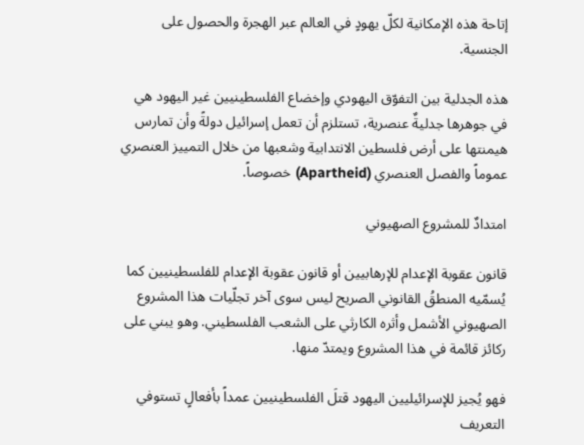إتاحة هذه الإمكانية لكلّ يهودٍ في العالم عبر الهجرة والحصول على الجنسية.

هذه الجدلية بين التفوّق اليهودي وإخضاع الفلسطينيين غير اليهود هي في جوهرها جدليةٌ عنصرية، تستلزم أن تعمل إسرائيل دولةً وأن تمارس هيمنتها على أرض فلسطين الانتدابية وشعبها من خلال التمييز العنصري عموماً والفصل العنصري (Apartheid) خصوصاً.

امتدادٌ للمشروع الصهيوني

قانون عقوبة الإعدام للإرهابيين أو قانون عقوبة الإعدام للفلسطينيين كما يُسمّيه المنطقُ القانوني الصريح ليس سوى آخر تجلّيات هذا المشروع الصهيوني الأشمل وأثره الكارثي على الشعب الفلسطيني. وهو يبني على ركائز قائمة في هذا المشروع ويمتدّ منها.

فهو يُجيز للإسرائيليين اليهود قتلَ الفلسطينيين عمداً بأفعالٍ تستوفي التعريف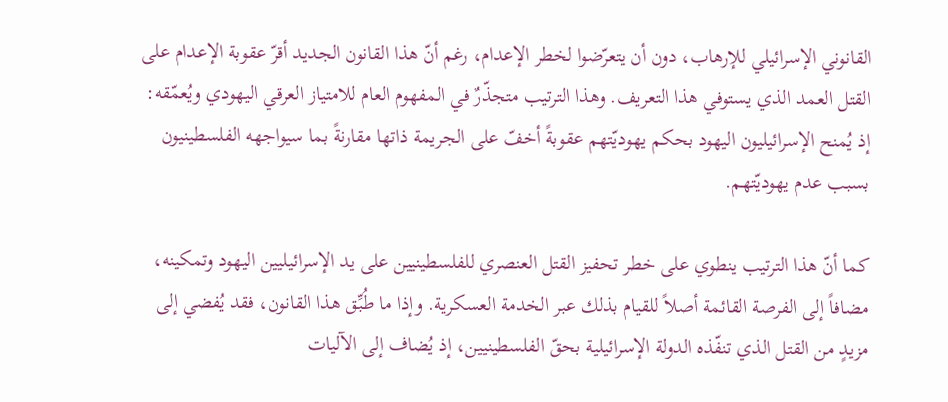القانوني الإسرائيلي للإرهاب، دون أن يتعرّضوا لخطر الإعدام، رغم أنّ هذا القانون الجديد أقرّ عقوبة الإعدام على القتل العمد الذي يستوفي هذا التعريف. وهذا الترتيب متجذّرٌ في المفهوم العام للامتياز العرقي اليهودي ويُعمّقه: إذ يُمنح الإسرائيليون اليهود بحكم يهوديّتهم عقوبةً أخفّ على الجريمة ذاتها مقارنةً بما سيواجهه الفلسطينيون بسبب عدم يهوديّتهم.

كما أنّ هذا الترتيب ينطوي على خطر تحفيز القتل العنصري للفلسطينيين على يد الإسرائيليين اليهود وتمكينه، مضافاً إلى الفرصة القائمة أصلاً للقيام بذلك عبر الخدمة العسكرية. وإذا ما طُبِّق هذا القانون، فقد يُفضي إلى مزيدٍ من القتل الذي تنفّذه الدولة الإسرائيلية بحقّ الفلسطينيين، إذ يُضاف إلى الآليات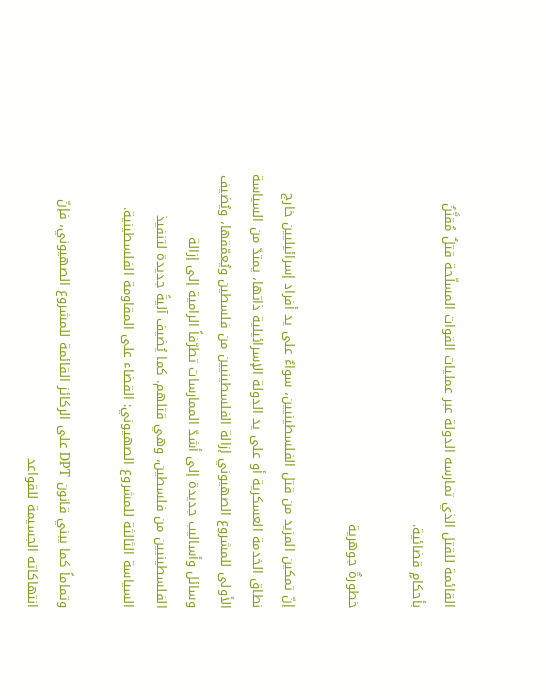القائمة للقتل الذي تمارسه الدولة عبر عمليات القوات المسلّحة قتلٌ مُقنَّنٌ بأحكامٍ قضائية.

خطورةٌ جوهرية

إنّ تمكين المزيد من قتل الفلسطينيين، سواءٌ على يد أفراد إسرائيليين خارج نطاق الخدمة العسكرية أو على يد الدولة الإسرائيلية ذاتها، يمتدّ من السياسة الأولى للمشروع الصهيوني إزالة الفلسطينيين من فلسطين ويُعمّقها، ويُضيف وسائل وأساليب جديدة إلى أشدّ الممارسات تطرّفاً الرامية إلى إزالة الفلسطينيين من فلسطين، وهي قتلهم. كما يُضيف آليةً جديدة لتنفيذ السياسة الثالثة للمشروع الصهيوني: القضاء على المقاومة الفلسطينية.

وتماماً كما يبني قانون DPT على الركائز القائمة للمشروع الصهيوني، فإنّ انتهاكاته الجسيمة للقواعد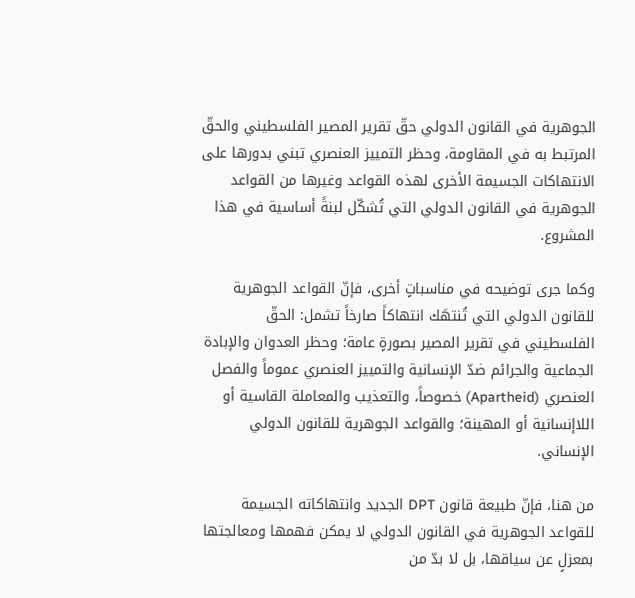الجوهرية في القانون الدولي حقّ تقرير المصير الفلسطيني والحقّ المرتبط به في المقاومة، وحظر التمييز العنصري تبني بدورها على الانتهاكات الجسيمة الأخرى لهذه القواعد وغيرها من القواعد الجوهرية في القانون الدولي التي تُشكّل لبنةً أساسية في هذا المشروع.

وكما جرى توضيحه في مناسباتٍ أخرى، فإنّ القواعد الجوهرية للقانون الدولي التي تُنتهَك انتهاكاً صارخاً تشمل: الحقّ الفلسطيني في تقرير المصير بصورةٍ عامة؛ وحظر العدوان والإبادة الجماعية والجرائم ضدّ الإنسانية والتمييز العنصري عموماً والفصل العنصري (Apartheid) خصوصاً، والتعذيب والمعاملة القاسية أو اللاإنسانية أو المهينة؛ والقواعد الجوهرية للقانون الدولي الإنساني.

من هنا، فإنّ طبيعة قانون DPT الجديد وانتهاكاته الجسيمة للقواعد الجوهرية في القانون الدولي لا يمكن فهمها ومعالجتها بمعزلٍ عن سياقها، بل لا بدّ من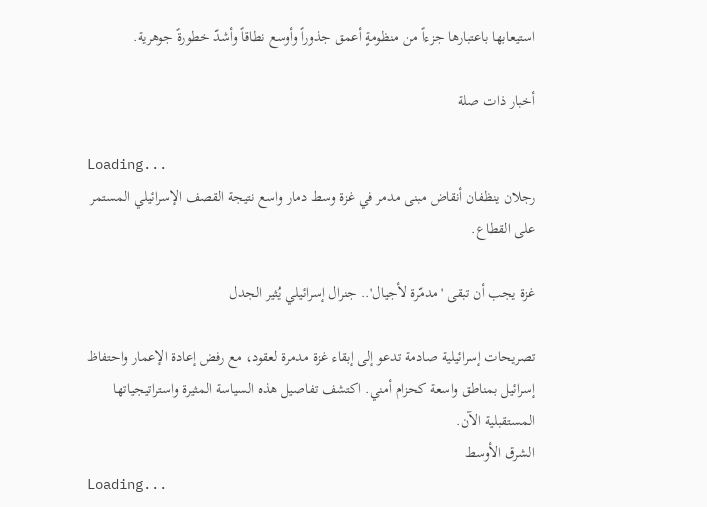استيعابها باعتبارها جزءاً من منظومةٍ أعمق جذوراً وأوسع نطاقاً وأشدّ خطورةً جوهرية.

أخبار ذات صلة

Loading...
رجلان ينظفان أنقاض مبنى مدمر في غزة وسط دمار واسع نتيجة القصف الإسرائيلي المستمر على القطاع.

غزة يجب أن تبقى 'مدمّرة لأجيال'.. جنرال إسرائيلي يُثير الجدل

تصريحات إسرائيلية صادمة تدعو إلى إبقاء غزة مدمرة لعقود، مع رفض إعادة الإعمار واحتفاظ إسرائيل بمناطق واسعة كحزام أمني. اكتشف تفاصيل هذه السياسة المثيرة واستراتيجياتها المستقبلية الآن.
الشرق الأوسط
Loading...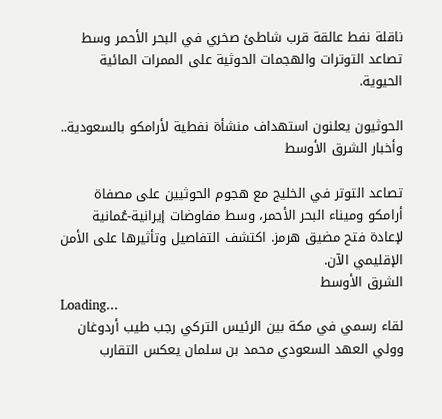ناقلة نفط عالقة قرب شاطئ صخري في البحر الأحمر وسط تصاعد التوترات والهجمات الحوثية على الممرات المائية الحيوية.

الحوثيون يعلنون استهداف منشأة نفطية لأرامكو بالسعودية.. وأخبار الشرق الأوسط

تصاعد التوتر في الخليج مع هجوم الحوثيين على مصفاة أرامكو وميناء البحر الأحمر، وسط مفاوضات إيرانية-عُمانية لإعادة فتح مضيق هرمز. اكتشف التفاصيل وتأثيرها على الأمن الإقليمي الآن.
الشرق الأوسط
Loading...
لقاء رسمي في مكة بين الرئيس التركي رجب طيب أردوغان وولي العهد السعودي محمد بن سلمان يعكس التقارب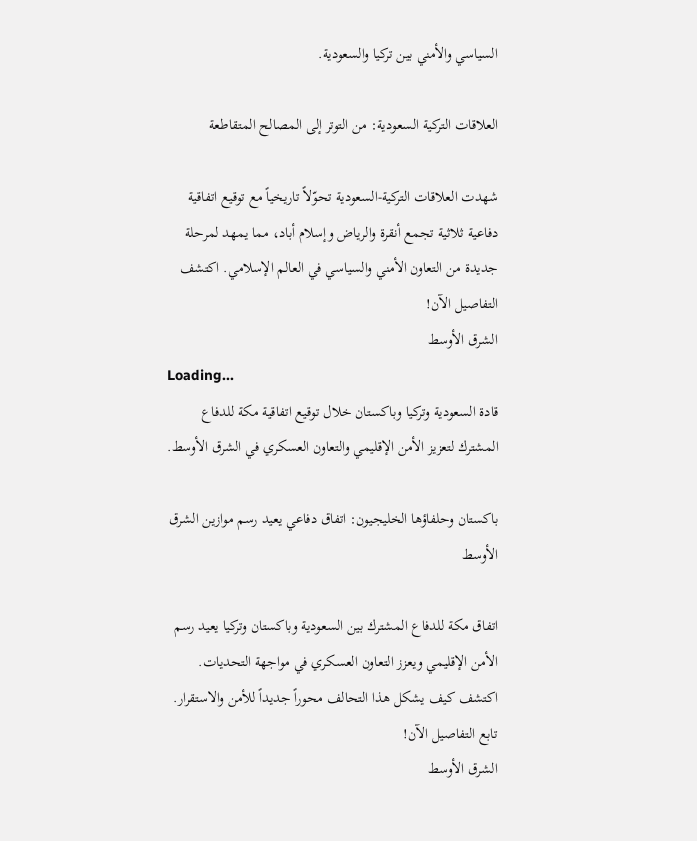السياسي والأمني بين تركيا والسعودية.

العلاقات التركية السعودية: من التوتر إلى المصالح المتقاطعة

شهدت العلاقات التركية-السعودية تحوّلاً تاريخياً مع توقيع اتفاقية دفاعية ثلاثية تجمع أنقرة والرياض وإسلام أباد، مما يمهد لمرحلة جديدة من التعاون الأمني والسياسي في العالم الإسلامي. اكتشف التفاصيل الآن!
الشرق الأوسط
Loading...
قادة السعودية وتركيا وباكستان خلال توقيع اتفاقية مكة للدفاع المشترك لتعزيز الأمن الإقليمي والتعاون العسكري في الشرق الأوسط.

باكستان وحلفاؤها الخليجيون: اتفاق دفاعي يعيد رسم موازين الشرق الأوسط

اتفاق مكة للدفاع المشترك بين السعودية وباكستان وتركيا يعيد رسم الأمن الإقليمي ويعزز التعاون العسكري في مواجهة التحديات. اكتشف كيف يشكل هذا التحالف محوراً جديداً للأمن والاستقرار. تابع التفاصيل الآن!
الشرق الأوسط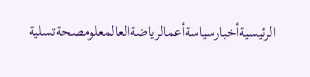الرئيسيةأخبارسياسةأعمالرياضةالعالمعلومصحةتسلية